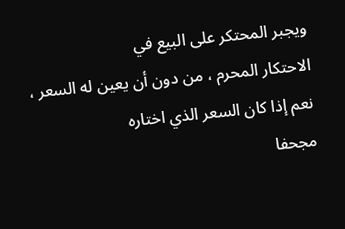ويجبر المحتكر على البيع في
الاحتكار المحرم ، من دون أن يعين له السعر ، نعم إذا كان السعر الذي اختاره
مجحفا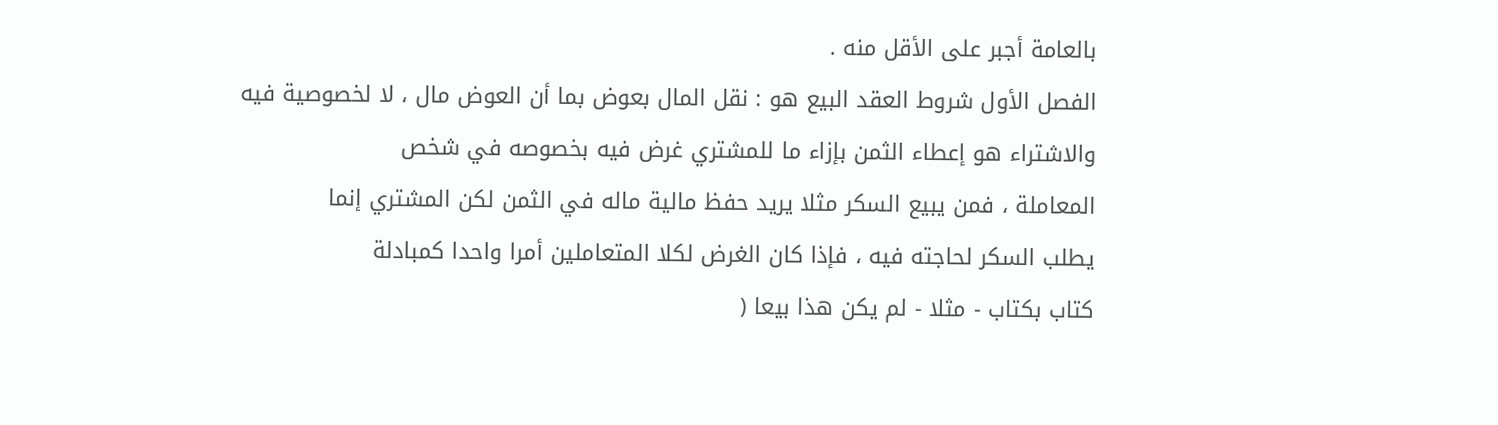بالعامة أجبر على الأقل منه .
الفصل الأول شروط العقد البيع هو : نقل المال بعوض بما أن العوض مال ، لا لخصوصية فيه
والاشتراء هو إعطاء الثمن بإزاء ما للمشتري غرض فيه بخصوصه في شخص
المعاملة ، فمن يبيع السكر مثلا يريد حفظ مالية ماله في الثمن لكن المشتري إنما
يطلب السكر لحاجته فيه ، فإذا كان الغرض لكلا المتعاملين أمرا واحدا كمبادلة
كتاب بكتاب - مثلا - لم يكن هذا بيعا (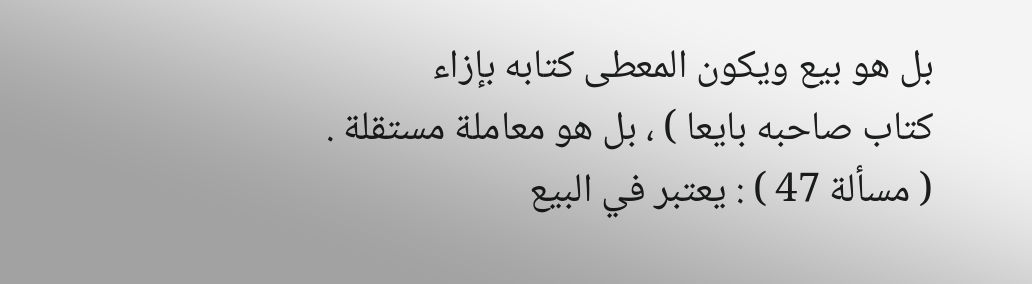بل هو بيع ويكون المعطى كتابه بإزاء
كتاب صاحبه بايعا ) ، بل هو معاملة مستقلة .
( مسألة 47 ) : يعتبر في البيع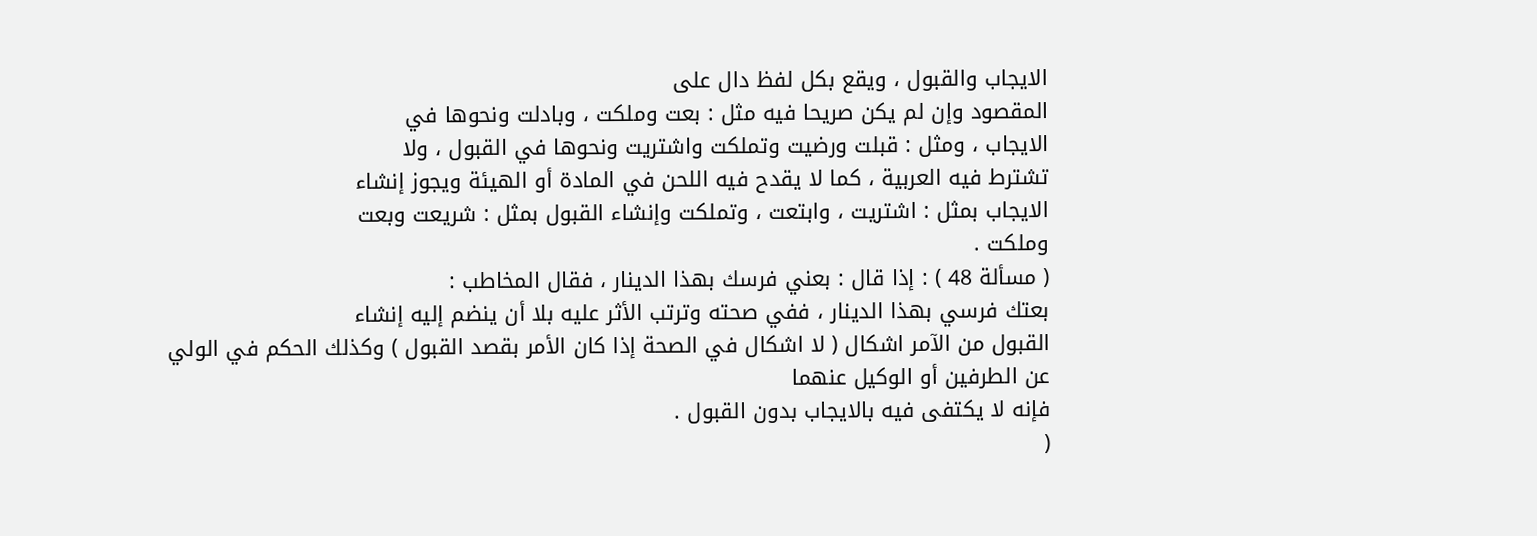الايجاب والقبول ، ويقع بكل لفظ دال على
المقصود وإن لم يكن صريحا فيه مثل : بعت وملكت ، وبادلت ونحوها في
الايجاب ، ومثل : قبلت ورضيت وتملكت واشتريت ونحوها في القبول ، ولا
تشترط فيه العربية ، كما لا يقدح فيه اللحن في المادة أو الهيئة ويجوز إنشاء
الايجاب بمثل : اشتريت ، وابتعت ، وتملكت وإنشاء القبول بمثل : شريعت وبعت
وملكت .
( مسألة 48 ) : إذا قال : بعني فرسك بهذا الدينار ، فقال المخاطب :
بعتك فرسي بهذا الدينار ، ففي صحته وترتب الأثر عليه بلا أن ينضم إليه إنشاء
القبول من الآمر اشكال ( لا اشكال في الصحة إذا كان الأمر بقصد القبول ) وكذلك الحكم في الولي عن الطرفين أو الوكيل عنهما
فإنه لا يكتفى فيه بالايجاب بدون القبول .
(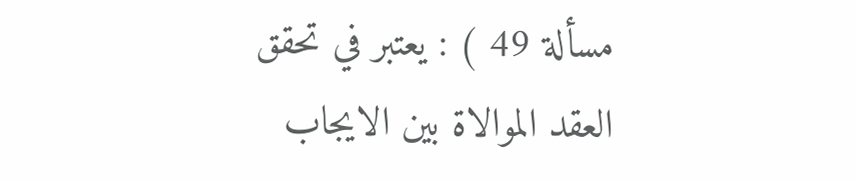مسألة 49 ) : يعتبر في تحقق العقد الموالاة بين الايجاب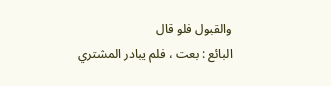والقبول فلو قال
البائع : بعت ، فلم يبادر المشتري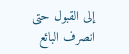إلى القبول حتى انصرف البائع